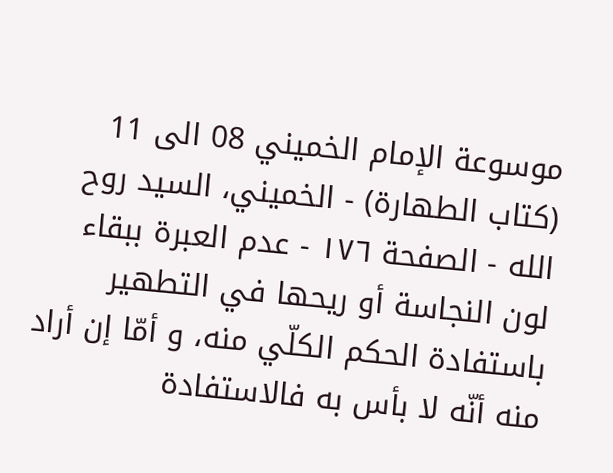موسوعة الإمام الخميني 08 الى 11 (كتاب الطهارة) - الخميني، السيد روح الله - الصفحة ١٧٦ - عدم العبرة ببقاء لون النجاسة أو ريحها في التطهير
باستفادة الحكم الكلّي منه، و أمّا إن أراد منه أنّه لا بأس به فالاستفادة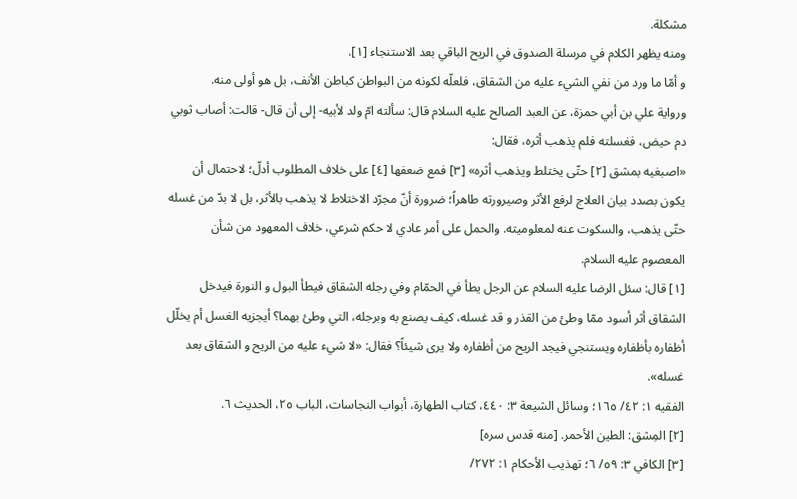مشكلة.
ومنه يظهر الكلام في مرسلة الصدوق في الريح الباقي بعد الاستنجاء [١].
و أمّا ما ورد من نفي الشيء عليه من الشقاق، فلعلّه لكونه من البواطن كباطن الأنف، بل هو أولى منه.
ورواية علي بن أبي حمزة، عن العبد الصالح عليه السلام قال: سألته امّ ولد لأبيه- إلى أن قال- قالت: أصاب ثوبي دم حيض، فغسلته فلم يذهب أثره، فقال:
«اصبغيه بمشق [٢] حتّى يختلط ويذهب أثره» [٣] فمع ضعفها [٤] على خلاف المطلوب أدلّ؛ لاحتمال أن يكون بصدد بيان العلاج لرفع الأثر وصيرورته طاهراً؛ ضرورة أنّ مجرّد الاختلاط لا يذهب بالأثر، بل لا بدّ من غسله حتّى يذهب، والسكوت عنه لمعلوميته. والحمل على أمر عادي لا حكم شرعي، خلاف المعهود من شأن المعصوم عليه السلام.
[١] قال: سئل الرضا عليه السلام عن الرجل يطأ في الحمّام وفي رجله الشقاق فيطأ البول و النورة فيدخل الشقاق أثر أسود ممّا وطئ من القذر و قد غسله، كيف يصنع به وبرجله، التي وطئ بهما؟ أيجزيه الغسل أم يخلّل أظفاره بأظفاره ويستنجي فيجد الريح من أظفاره ولا يرى شيئاً؟ فقال: «لا شيء عليه من الريح و الشقاق بعد غسله».
الفقيه ١: ٤٢/ ١٦٥؛ وسائل الشيعة ٣: ٤٤٠، كتاب الطهارة، أبواب النجاسات، الباب ٢٥، الحديث ٦.
[٢] المِشق: الطين الأحمر. [منه قدس سره]
[٣] الكافي ٣: ٥٩/ ٦؛ تهذيب الأحكام ١: ٢٧٢/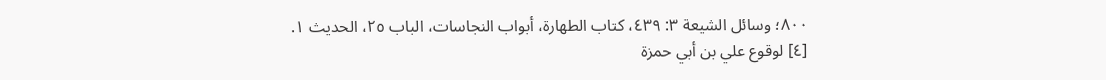٨٠٠؛ وسائل الشيعة ٣: ٤٣٩، كتاب الطهارة، أبواب النجاسات، الباب ٢٥، الحديث ١.
[٤] لوقوع علي بن أبي حمزة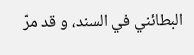البطائني في السند، و قد مرّ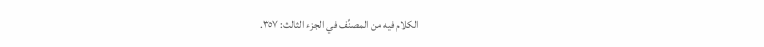الكلام فيه من المصنِّف في الجزء الثالث: ٣٥٧.